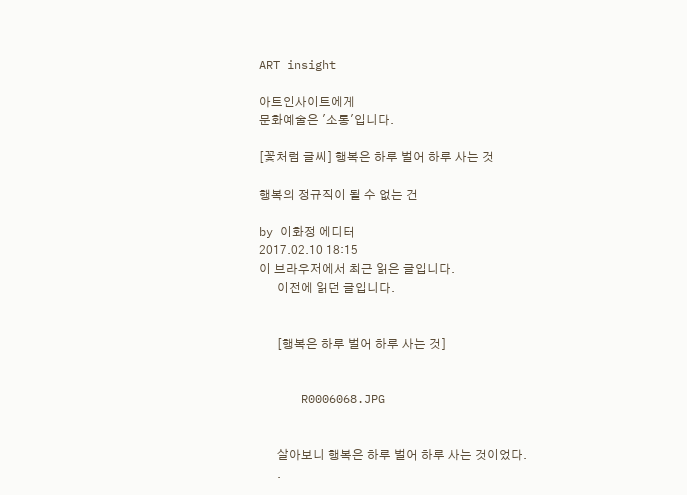ART insight

아트인사이트에게
문화예술은 '소통'입니다.

[꽃처럼 글씨] 행복은 하루 벌어 하루 사는 것

행복의 정규직이 될 수 없는 건

by 이화정 에디터
2017.02.10 18:15
이 브라우저에서 최근 읽은 글입니다.
      이전에 읽던 글입니다.


      [행복은 하루 벌어 하루 사는 것]


      R0006068.JPG


      살아보니 행복은 하루 벌어 하루 사는 것이었다.
      .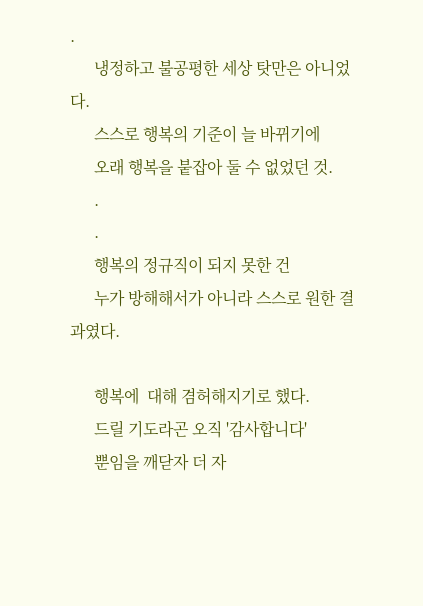.
      냉정하고 불공평한 세상 탓만은 아니었다.
      스스로 행복의 기준이 늘 바뀌기에
      오래 행복을 붙잡아 둘 수 없었던 것.
      .
      .
      행복의 정규직이 되지 못한 건
      누가 방해해서가 아니라 스스로 원한 결과였다.

      행복에  대해 겸허해지기로 했다.
      드릴 기도라곤 오직 '감사합니다'
      뿐임을 깨닫자 더 자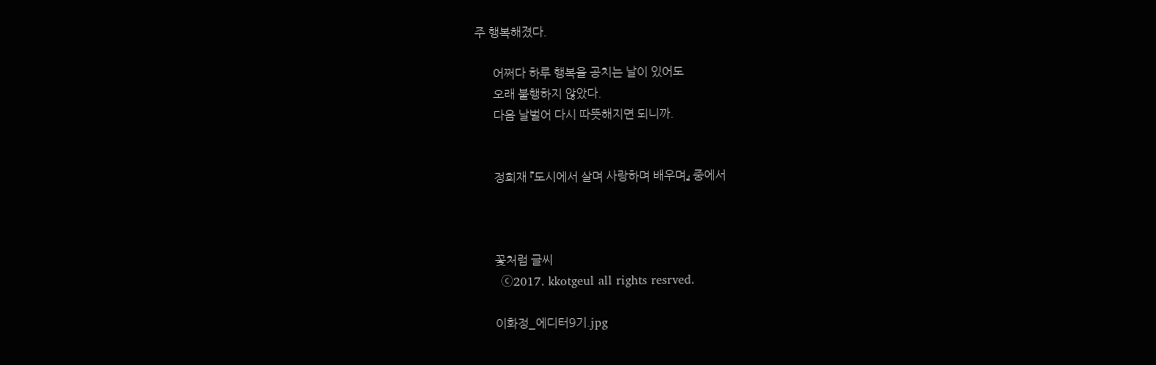주 행복해졌다.

      어쩌다 하루 행복을 공치는 날이 있어도
      오래 불행하지 않았다.
      다음 날벌어 다시 따뜻해지면 되니까.


      정희재 『도시에서 살며 사랑하며 배우며』 중에서



      꽃처럼 글씨
      ⓒ2017. kkotgeul all rights resrved.

      이화정_에디터9기.jpg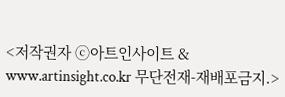<저작권자 ⓒ아트인사이트 & www.artinsight.co.kr 무단전재-재배포금지.>